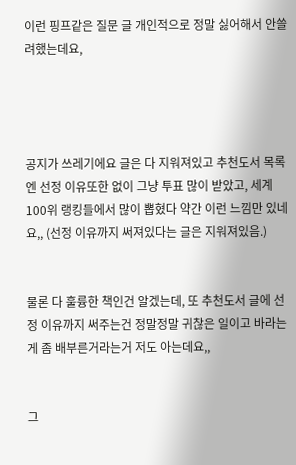이런 핑프같은 질문 글 개인적으로 정말 싫어해서 안쓸려했는데요,




공지가 쓰레기에요 글은 다 지워져있고 추천도서 목록엔 선정 이유또한 없이 그냥 투표 많이 받았고, 세계 100위 랭킹들에서 많이 뽑혔다 약간 이런 느낌만 있네요,, (선정 이유까지 써져있다는 글은 지워져있음.)


물론 다 훌륭한 책인건 알겠는데, 또 추천도서 글에 선정 이유까지 써주는건 정말정말 귀찮은 일이고 바라는게 좀 배부른거라는거 저도 아는데요,,


그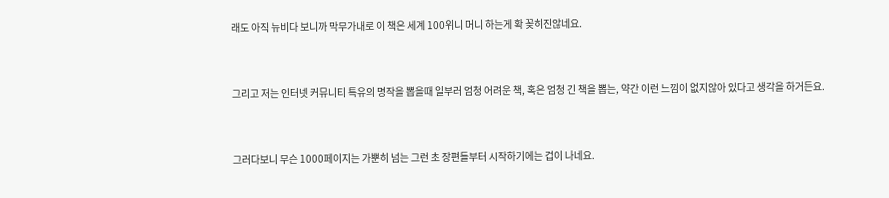래도 아직 뉴비다 보니까 막무가내로 이 책은 세계 100위니 머니 하는게 확 꽂히진않네요.


그리고 저는 인터넷 커뮤니티 특유의 명작을 뽑을때 일부러 엄청 어려운 책, 혹은 엄청 긴 책을 뽑는, 약간 이런 느낌이 없지않아 있다고 생각을 하거든요.


그러다보니 무슨 1000페이지는 가뿐히 넘는 그런 초 장편들부터 시작하기에는 겁이 나네요.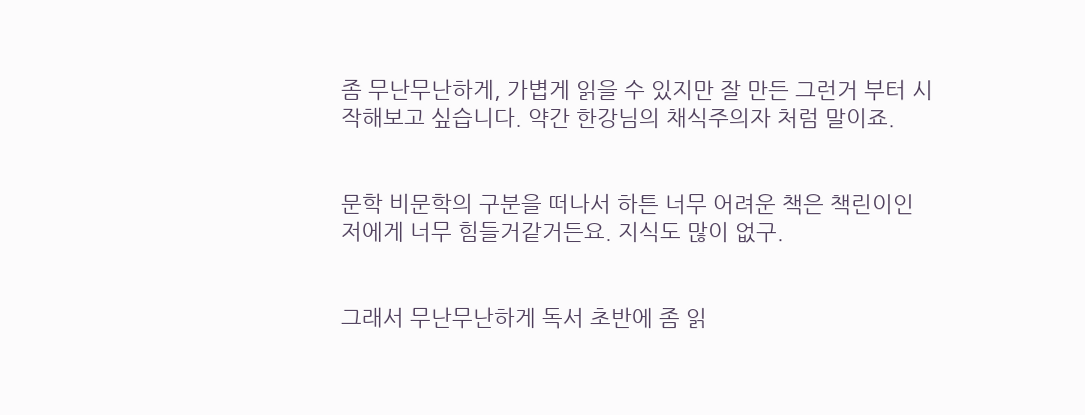좀 무난무난하게, 가볍게 읽을 수 있지만 잘 만든 그런거 부터 시작해보고 싶습니다. 약간 한강님의 채식주의자 처럼 말이죠.


문학 비문학의 구분을 떠나서 하튼 너무 어려운 책은 책린이인 저에게 너무 힘들거같거든요. 지식도 많이 없구.


그래서 무난무난하게 독서 초반에 좀 읽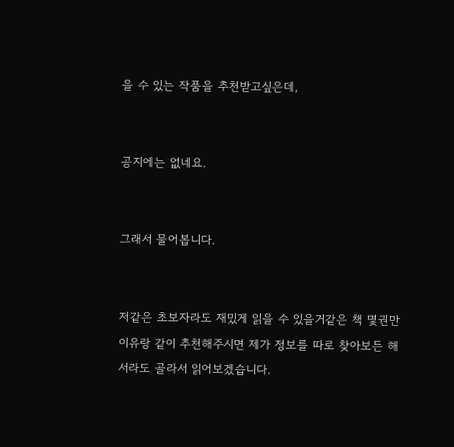을 수 있는 작품을 추천받고싶은데,


공지에는 없네요.


그래서 물어봅니다.


저같은 초보자라도 재밌게 읽을 수 있을거같은 책 몇권만 이유랑 같이 추천해주시면 제가 정보를 따로 찾아보든 해서라도 골라서 읽어보겠습니다.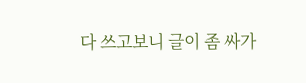다 쓰고보니 글이 좀 싸가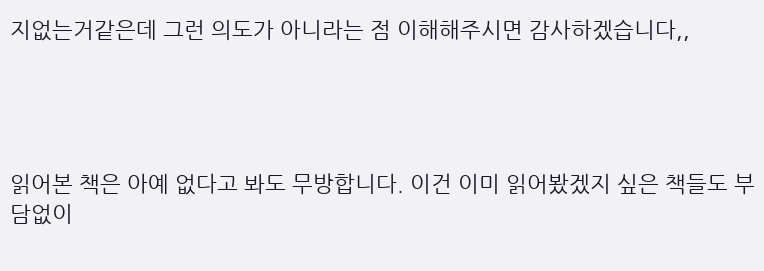지없는거같은데 그런 의도가 아니라는 점 이해해주시면 감사하겠습니다,,




읽어본 책은 아예 없다고 봐도 무방합니다. 이건 이미 읽어봤겠지 싶은 책들도 부담없이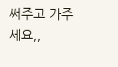써주고 가주세요,,